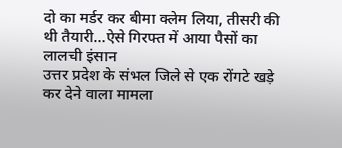दो का मर्डर कर बीमा क्लेम लिया, तीसरी की थी तैयारी…ऐसे गिरफ्त में आया पैसों का लालची इंसान
उत्तर प्रदेश के संभल जिले से एक रोंगटे खड़े कर देने वाला मामला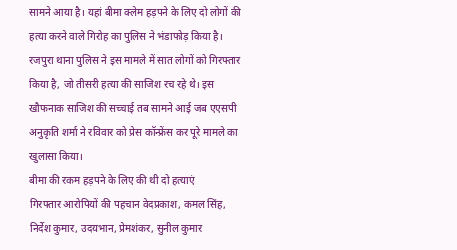सामने आया है। यहां बीमा क्लेम हड़पने के लिए दो लोगों की हत्या करने वाले गिरोह का पुलिस ने भंडाफोड़ किया है। रजपुरा थाना पुलिस ने इस मामले में सात लोगों को गिरफ्तार किया है, जो तीसरी हत्या की साजिश रच रहे थे। इस खौफनाक साजिश की सच्चाई तब सामने आई जब एएसपी अनुकृति शर्मा ने रविवार को प्रेस कॉन्फ्रेंस कर पूरे मामले का खुलासा किया।
बीमा की रकम हड़पने के लिए की थी दो हत्याएं
गिरफ्तार आरोपियों की पहचान वेदप्रकाश, कमल सिंह, निर्देश कुमार, उदयभान, प्रेमशंकर, सुनील कुमार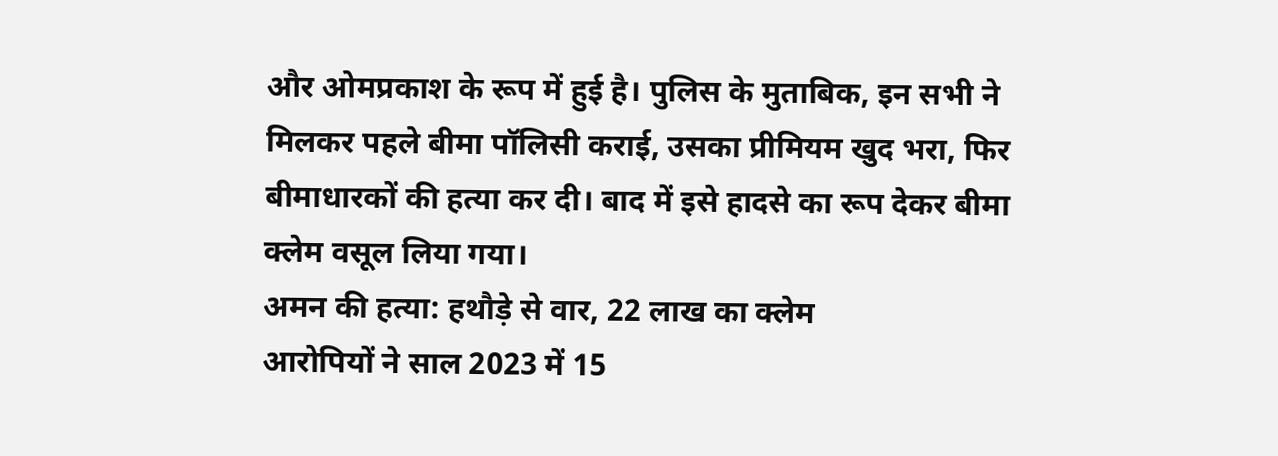और ओमप्रकाश के रूप में हुई है। पुलिस के मुताबिक, इन सभी ने मिलकर पहले बीमा पॉलिसी कराई, उसका प्रीमियम खुद भरा, फिर बीमाधारकों की हत्या कर दी। बाद में इसे हादसे का रूप देकर बीमा क्लेम वसूल लिया गया।
अमन की हत्या: हथौड़े से वार, 22 लाख का क्लेम
आरोपियों ने साल 2023 में 15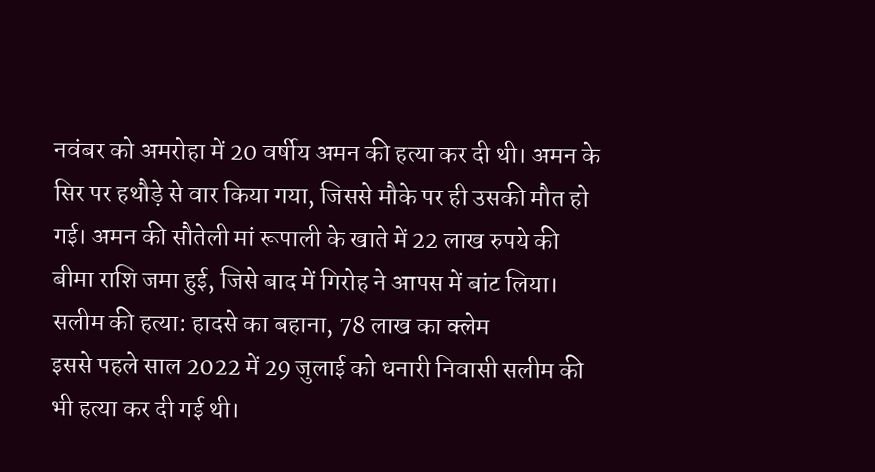नवंबर को अमरोहा में 20 वर्षीय अमन की हत्या कर दी थी। अमन के सिर पर हथौड़े से वार किया गया, जिससे मौके पर ही उसकी मौत हो गई। अमन की सौतेली मां रूपाली के खाते में 22 लाख रुपये की बीमा राशि जमा हुई, जिसे बाद में गिरोह ने आपस में बांट लिया।
सलीम की हत्या: हादसे का बहाना, 78 लाख का क्लेम
इससे पहले साल 2022 में 29 जुलाई को धनारी निवासी सलीम की भी हत्या कर दी गई थी।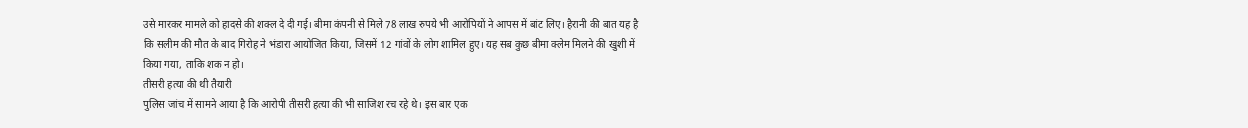उसे मारकर मामले को हादसे की शक्ल दे दी गई। बीमा कंपनी से मिले 78 लाख रुपये भी आरोपियों ने आपस में बांट लिए। हैरानी की बात यह है कि सलीम की मौत के बाद गिरोह ने भंडारा आयोजित किया, जिसमें 12 गांवों के लोग शामिल हुए। यह सब कुछ बीमा क्लेम मिलने की खुशी में किया गया, ताकि शक न हो।
तीसरी हत्या की थी तैयारी
पुलिस जांच में सामने आया है कि आरोपी तीसरी हत्या की भी साजिश रच रहे थे। इस बार एक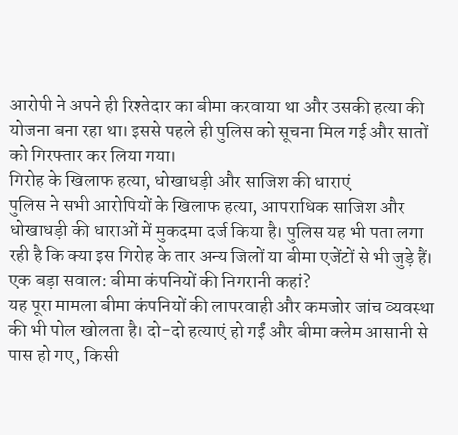आरोपी ने अपने ही रिश्तेदार का बीमा करवाया था और उसकी हत्या की योजना बना रहा था। इससे पहले ही पुलिस को सूचना मिल गई और सातों को गिरफ्तार कर लिया गया।
गिरोह के खिलाफ हत्या, धोखाधड़ी और साजिश की धाराएं
पुलिस ने सभी आरोपियों के खिलाफ हत्या, आपराधिक साजिश और धोखाधड़ी की धाराओं में मुकदमा दर्ज किया है। पुलिस यह भी पता लगा रही है कि क्या इस गिरोह के तार अन्य जिलों या बीमा एजेंटों से भी जुड़े हैं।
एक बड़ा सवाल: बीमा कंपनियों की निगरानी कहां?
यह पूरा मामला बीमा कंपनियों की लापरवाही और कमजोर जांच व्यवस्था की भी पोल खोलता है। दो-दो हत्याएं हो गईं और बीमा क्लेम आसानी से पास हो गए, किसी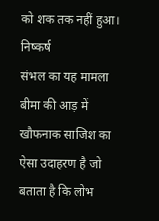को शक तक नहीं हुआ।
निष्कर्ष
संभल का यह मामला बीमा की आड़ में खौफनाक साजिश का ऐसा उदाहरण है जो बताता है कि लोभ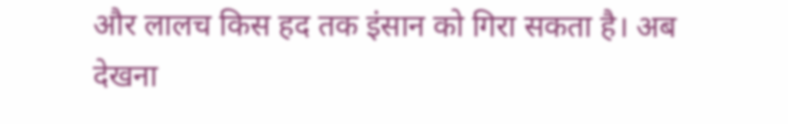और लालच किस हद तक इंसान को गिरा सकता है। अब देखना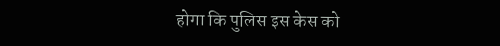होगा कि पुलिस इस केस को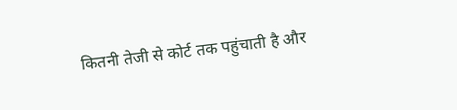कितनी तेजी से कोर्ट तक पहुंचाती है और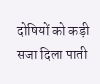दोषियों को कड़ी सजा दिला पाती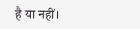है या नहीं।